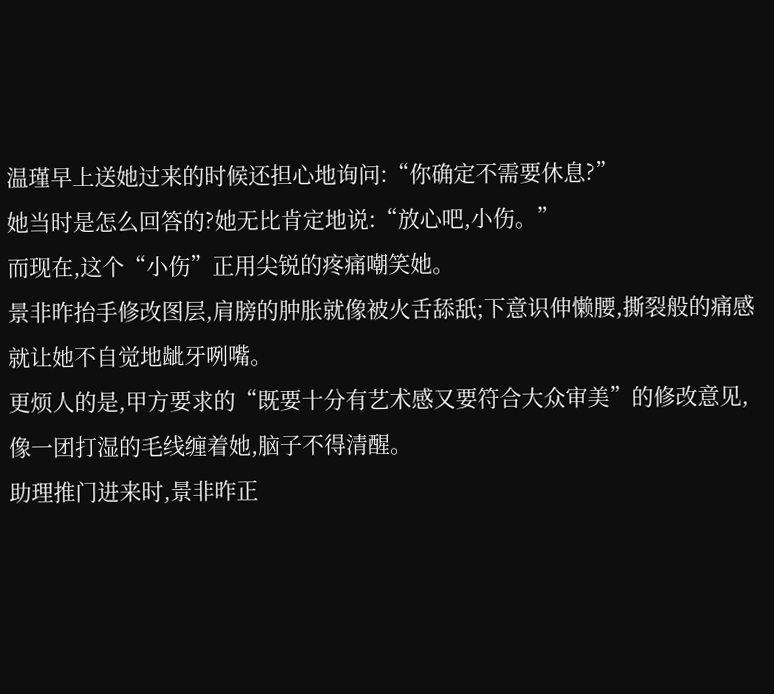温瑾早上送她过来的时候还担心地询问:“你确定不需要休息?”
她当时是怎么回答的?她无比肯定地说:“放心吧,小伤。”
而现在,这个“小伤”正用尖锐的疼痛嘲笑她。
景非昨抬手修改图层,肩膀的肿胀就像被火舌舔舐;下意识伸懒腰,撕裂般的痛感就让她不自觉地龇牙咧嘴。
更烦人的是,甲方要求的“既要十分有艺术感又要符合大众审美”的修改意见,像一团打湿的毛线缠着她,脑子不得清醒。
助理推门进来时,景非昨正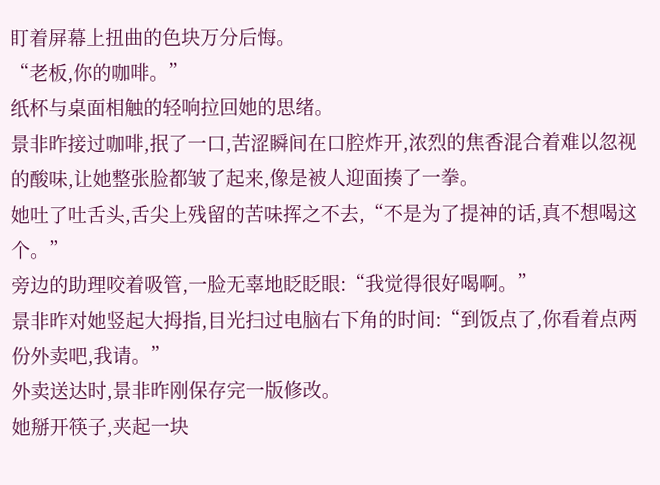盯着屏幕上扭曲的色块万分后悔。
“老板,你的咖啡。”
纸杯与桌面相触的轻响拉回她的思绪。
景非昨接过咖啡,抿了一口,苦涩瞬间在口腔炸开,浓烈的焦香混合着难以忽视的酸味,让她整张脸都皱了起来,像是被人迎面揍了一拳。
她吐了吐舌头,舌尖上残留的苦味挥之不去,“不是为了提神的话,真不想喝这个。”
旁边的助理咬着吸管,一脸无辜地眨眨眼:“我觉得很好喝啊。”
景非昨对她竖起大拇指,目光扫过电脑右下角的时间:“到饭点了,你看着点两份外卖吧,我请。”
外卖送达时,景非昨刚保存完一版修改。
她掰开筷子,夹起一块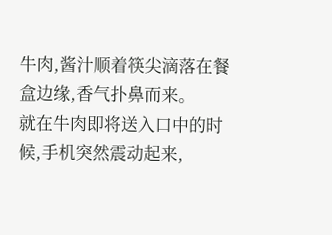牛肉,酱汁顺着筷尖滴落在餐盒边缘,香气扑鼻而来。
就在牛肉即将送入口中的时候,手机突然震动起来,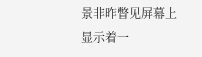景非昨瞥见屏幕上显示着一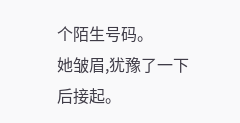个陌生号码。
她皱眉,犹豫了一下后接起。